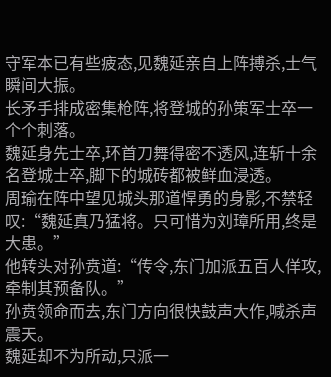守军本已有些疲态,见魏延亲自上阵搏杀,士气瞬间大振。
长矛手排成密集枪阵,将登城的孙策军士卒一个个刺落。
魏延身先士卒,环首刀舞得密不透风,连斩十余名登城士卒,脚下的城砖都被鲜血浸透。
周瑜在阵中望见城头那道悍勇的身影,不禁轻叹:“魏延真乃猛将。只可惜为刘璋所用,终是大患。”
他转头对孙贲道:“传令,东门加派五百人佯攻,牵制其预备队。”
孙贲领命而去,东门方向很快鼓声大作,喊杀声震天。
魏延却不为所动,只派一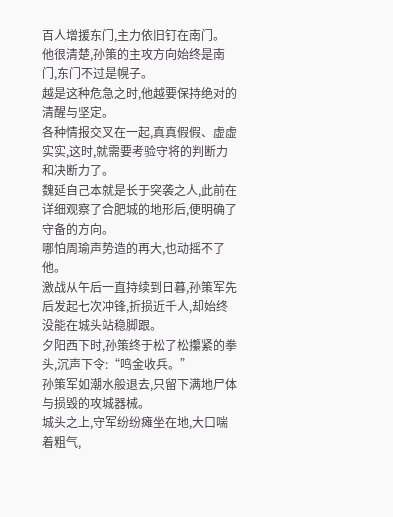百人增援东门,主力依旧钉在南门。
他很清楚,孙策的主攻方向始终是南门,东门不过是幌子。
越是这种危急之时,他越要保持绝对的清醒与坚定。
各种情报交叉在一起,真真假假、虚虚实实,这时,就需要考验守将的判断力和决断力了。
魏延自己本就是长于突袭之人,此前在详细观察了合肥城的地形后,便明确了守备的方向。
哪怕周瑜声势造的再大,也动摇不了他。
激战从午后一直持续到日暮,孙策军先后发起七次冲锋,折损近千人,却始终没能在城头站稳脚跟。
夕阳西下时,孙策终于松了松攥紧的拳头,沉声下令:“鸣金收兵。”
孙策军如潮水般退去,只留下满地尸体与损毁的攻城器械。
城头之上,守军纷纷瘫坐在地,大口喘着粗气,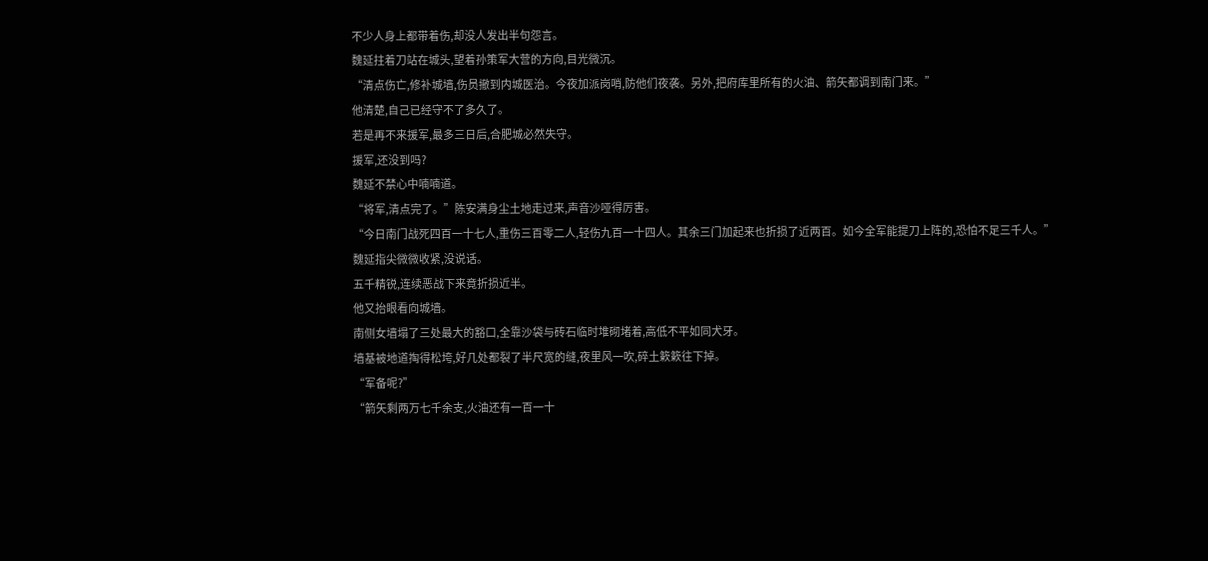不少人身上都带着伤,却没人发出半句怨言。
魏延拄着刀站在城头,望着孙策军大营的方向,目光微沉。
“清点伤亡,修补城墙,伤员撤到内城医治。今夜加派岗哨,防他们夜袭。另外,把府库里所有的火油、箭矢都调到南门来。”
他清楚,自己已经守不了多久了。
若是再不来援军,最多三日后,合肥城必然失守。
援军,还没到吗?
魏延不禁心中喃喃道。
“将军,清点完了。”陈安满身尘土地走过来,声音沙哑得厉害。
“今日南门战死四百一十七人,重伤三百零二人,轻伤九百一十四人。其余三门加起来也折损了近两百。如今全军能提刀上阵的,恐怕不足三千人。”
魏延指尖微微收紧,没说话。
五千精锐,连续恶战下来竟折损近半。
他又抬眼看向城墙。
南侧女墙塌了三处最大的豁口,全靠沙袋与砖石临时堆砌堵着,高低不平如同犬牙。
墙基被地道掏得松垮,好几处都裂了半尺宽的缝,夜里风一吹,碎土簌簌往下掉。
“军备呢?”
“箭矢剩两万七千余支,火油还有一百一十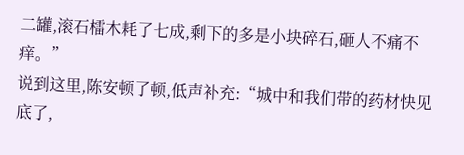二罐,滚石檑木耗了七成,剩下的多是小块碎石,砸人不痛不痒。”
说到这里,陈安顿了顿,低声补充:“城中和我们带的药材快见底了,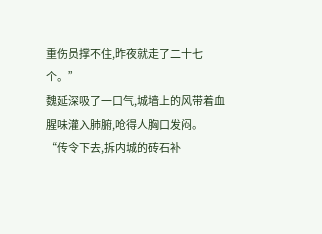重伤员撑不住,昨夜就走了二十七个。”
魏延深吸了一口气,城墙上的风带着血腥味灌入肺腑,呛得人胸口发闷。
“传令下去,拆内城的砖石补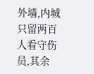外墙,内城只留两百人看守伤员,其余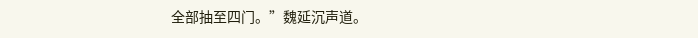全部抽至四门。”魏延沉声道。